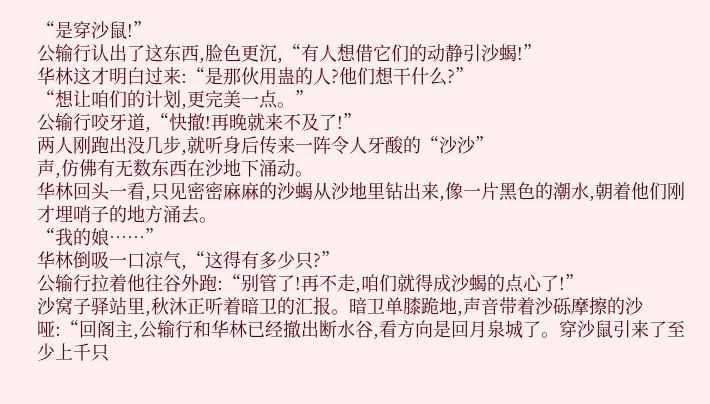“是穿沙鼠!”
公输行认出了这东西,脸色更沉,“有人想借它们的动静引沙蝎!”
华林这才明白过来:“是那伙用蛊的人?他们想干什么?”
“想让咱们的计划,更完美一点。”
公输行咬牙道,“快撤!再晚就来不及了!”
两人刚跑出没几步,就听身后传来一阵令人牙酸的“沙沙”
声,仿佛有无数东西在沙地下涌动。
华林回头一看,只见密密麻麻的沙蝎从沙地里钻出来,像一片黑色的潮水,朝着他们刚才埋哨子的地方涌去。
“我的娘……”
华林倒吸一口凉气,“这得有多少只?”
公输行拉着他往谷外跑:“别管了!再不走,咱们就得成沙蝎的点心了!”
沙窝子驿站里,秋沐正听着暗卫的汇报。暗卫单膝跪地,声音带着沙砾摩擦的沙哑:“回阁主,公输行和华林已经撤出断水谷,看方向是回月泉城了。穿沙鼠引来了至少上千只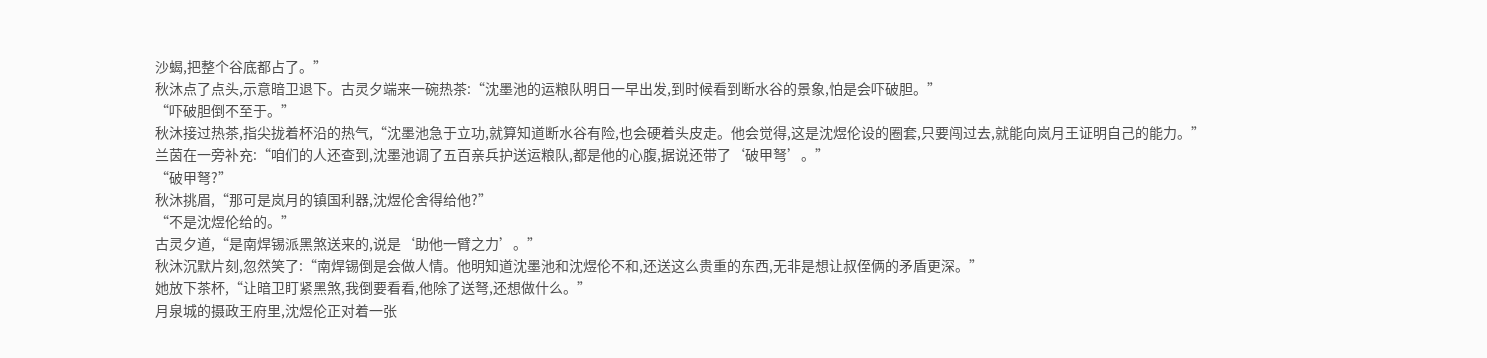沙蝎,把整个谷底都占了。”
秋沐点了点头,示意暗卫退下。古灵夕端来一碗热茶:“沈墨池的运粮队明日一早出发,到时候看到断水谷的景象,怕是会吓破胆。”
“吓破胆倒不至于。”
秋沐接过热茶,指尖拢着杯沿的热气,“沈墨池急于立功,就算知道断水谷有险,也会硬着头皮走。他会觉得,这是沈煜伦设的圈套,只要闯过去,就能向岚月王证明自己的能力。”
兰茵在一旁补充:“咱们的人还查到,沈墨池调了五百亲兵护送运粮队,都是他的心腹,据说还带了‘破甲弩’。”
“破甲弩?”
秋沐挑眉,“那可是岚月的镇国利器,沈煜伦舍得给他?”
“不是沈煜伦给的。”
古灵夕道,“是南焊锡派黑煞送来的,说是‘助他一臂之力’。”
秋沐沉默片刻,忽然笑了:“南焊锡倒是会做人情。他明知道沈墨池和沈煜伦不和,还送这么贵重的东西,无非是想让叔侄俩的矛盾更深。”
她放下茶杯,“让暗卫盯紧黑煞,我倒要看看,他除了送弩,还想做什么。”
月泉城的摄政王府里,沈煜伦正对着一张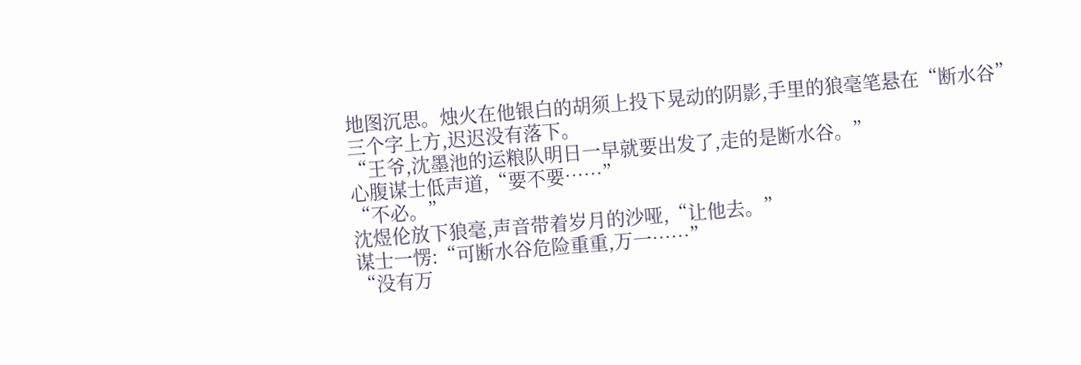地图沉思。烛火在他银白的胡须上投下晃动的阴影,手里的狼毫笔悬在“断水谷”
三个字上方,迟迟没有落下。
“王爷,沈墨池的运粮队明日一早就要出发了,走的是断水谷。”
心腹谋士低声道,“要不要……”
“不必。”
沈煜伦放下狼毫,声音带着岁月的沙哑,“让他去。”
谋士一愣:“可断水谷危险重重,万一……”
“没有万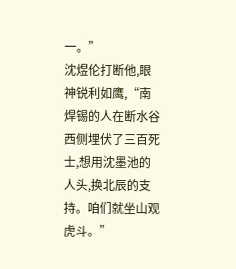一。”
沈煜伦打断他,眼神锐利如鹰,“南焊锡的人在断水谷西侧埋伏了三百死士,想用沈墨池的人头,换北辰的支持。咱们就坐山观虎斗。”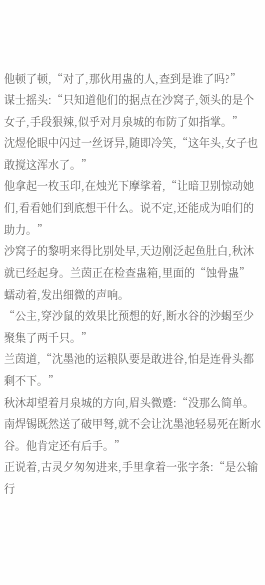他顿了顿,“对了,那伙用蛊的人,查到是谁了吗?”
谋士摇头:“只知道他们的据点在沙窝子,领头的是个女子,手段狠辣,似乎对月泉城的布防了如指掌。”
沈煜伦眼中闪过一丝讶异,随即冷笑,“这年头,女子也敢搅这浑水了。”
他拿起一枚玉印,在烛光下摩挲着,“让暗卫别惊动她们,看看她们到底想干什么。说不定,还能成为咱们的助力。”
沙窝子的黎明来得比别处早,天边刚泛起鱼肚白,秋沐就已经起身。兰茵正在检查蛊箱,里面的“蚀骨蛊”
蠕动着,发出细微的声响。
“公主,穿沙鼠的效果比预想的好,断水谷的沙蝎至少聚集了两千只。”
兰茵道,“沈墨池的运粮队要是敢进谷,怕是连骨头都剩不下。”
秋沐却望着月泉城的方向,眉头微蹙:“没那么简单。南焊锡既然送了破甲弩,就不会让沈墨池轻易死在断水谷。他肯定还有后手。”
正说着,古灵夕匆匆进来,手里拿着一张字条:“是公输行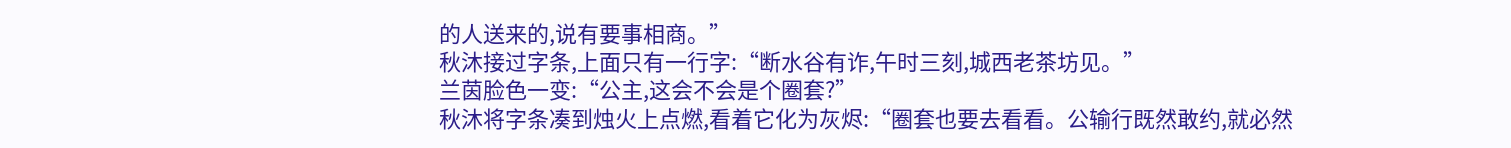的人送来的,说有要事相商。”
秋沐接过字条,上面只有一行字:“断水谷有诈,午时三刻,城西老茶坊见。”
兰茵脸色一变:“公主,这会不会是个圈套?”
秋沐将字条凑到烛火上点燃,看着它化为灰烬:“圈套也要去看看。公输行既然敢约,就必然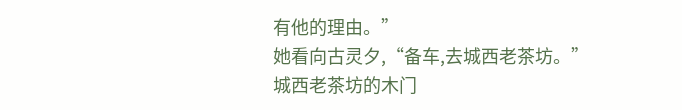有他的理由。”
她看向古灵夕,“备车,去城西老茶坊。”
城西老茶坊的木门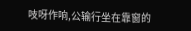吱呀作响,公输行坐在靠窗的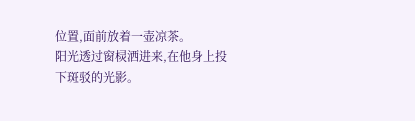位置,面前放着一壶凉茶。
阳光透过窗棂洒进来,在他身上投下斑驳的光影。